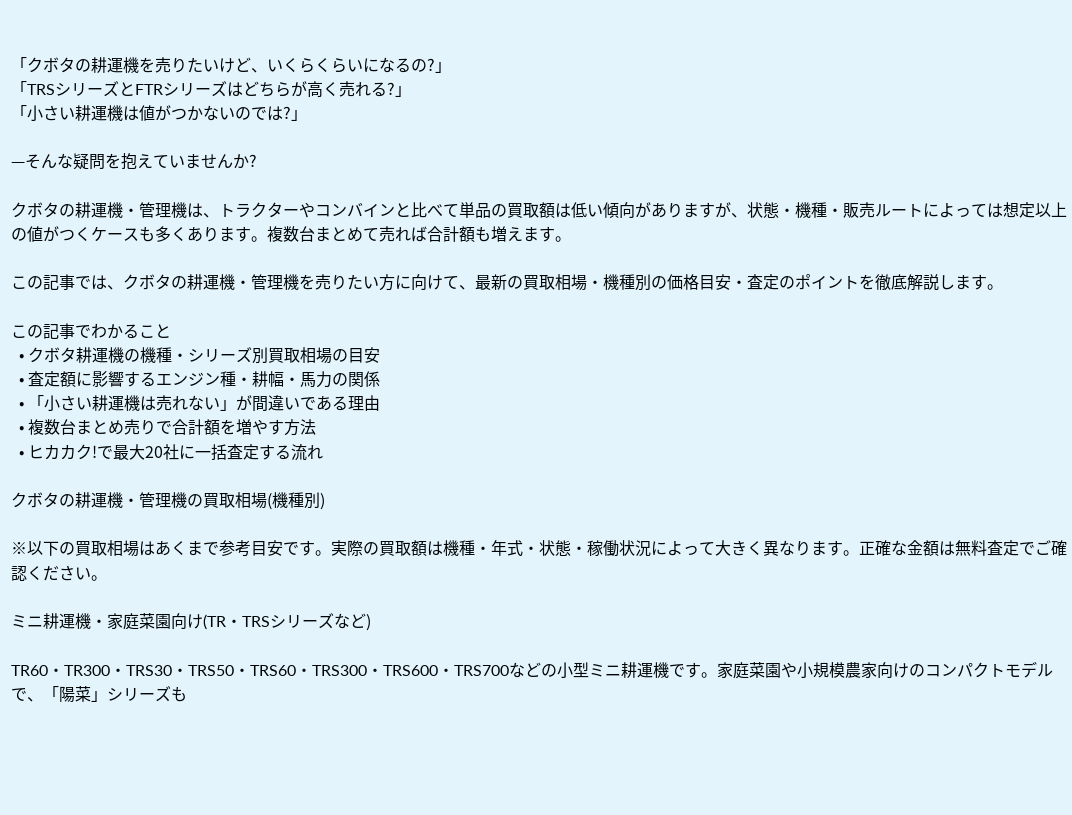「クボタの耕運機を売りたいけど、いくらくらいになるの?」
「TRSシリーズとFTRシリーズはどちらが高く売れる?」
「小さい耕運機は値がつかないのでは?」

—そんな疑問を抱えていませんか?

クボタの耕運機・管理機は、トラクターやコンバインと比べて単品の買取額は低い傾向がありますが、状態・機種・販売ルートによっては想定以上の値がつくケースも多くあります。複数台まとめて売れば合計額も増えます。

この記事では、クボタの耕運機・管理機を売りたい方に向けて、最新の買取相場・機種別の価格目安・査定のポイントを徹底解説します。

この記事でわかること
  • クボタ耕運機の機種・シリーズ別買取相場の目安
  • 査定額に影響するエンジン種・耕幅・馬力の関係
  • 「小さい耕運機は売れない」が間違いである理由
  • 複数台まとめ売りで合計額を増やす方法
  • ヒカカク!で最大20社に一括査定する流れ

クボタの耕運機・管理機の買取相場(機種別)

※以下の買取相場はあくまで参考目安です。実際の買取額は機種・年式・状態・稼働状況によって大きく異なります。正確な金額は無料査定でご確認ください。

ミニ耕運機・家庭菜園向け(TR・TRSシリーズなど)

TR60・TR300・TRS30・TRS50・TRS60・TRS300・TRS600・TRS700などの小型ミニ耕運機です。家庭菜園や小規模農家向けのコンパクトモデルで、「陽菜」シリーズも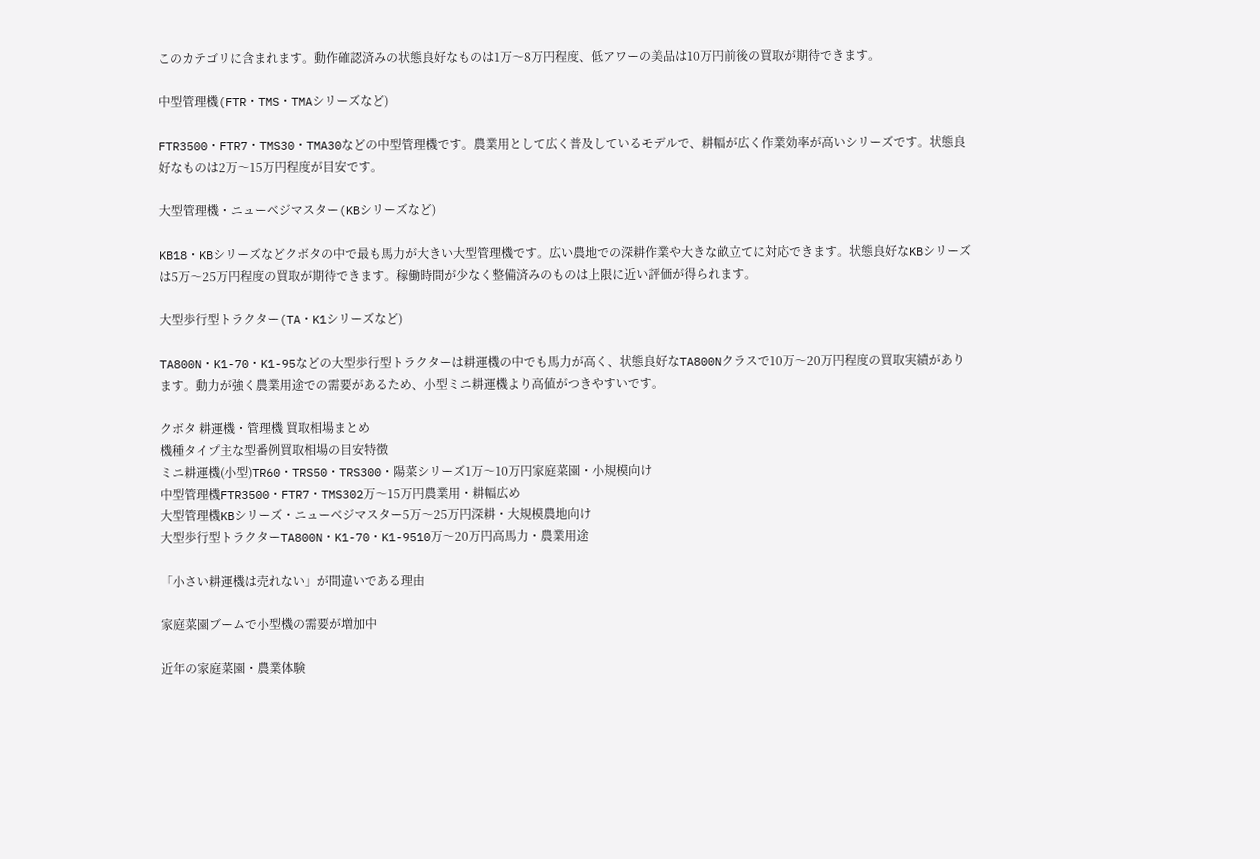このカテゴリに含まれます。動作確認済みの状態良好なものは1万〜8万円程度、低アワーの美品は10万円前後の買取が期待できます。

中型管理機(FTR・TMS・TMAシリーズなど)

FTR3500・FTR7・TMS30・TMA30などの中型管理機です。農業用として広く普及しているモデルで、耕幅が広く作業効率が高いシリーズです。状態良好なものは2万〜15万円程度が目安です。

大型管理機・ニューベジマスター(KBシリーズなど)

KB18・KBシリーズなどクボタの中で最も馬力が大きい大型管理機です。広い農地での深耕作業や大きな畝立てに対応できます。状態良好なKBシリーズは5万〜25万円程度の買取が期待できます。稼働時間が少なく整備済みのものは上限に近い評価が得られます。

大型歩行型トラクター(TA・K1シリーズなど)

TA800N・K1-70・K1-95などの大型歩行型トラクターは耕運機の中でも馬力が高く、状態良好なTA800Nクラスで10万〜20万円程度の買取実績があります。動力が強く農業用途での需要があるため、小型ミニ耕運機より高値がつきやすいです。

クボタ 耕運機・管理機 買取相場まとめ
機種タイプ主な型番例買取相場の目安特徴
ミニ耕運機(小型)TR60・TRS50・TRS300・陽菜シリーズ1万〜10万円家庭菜園・小規模向け
中型管理機FTR3500・FTR7・TMS302万〜15万円農業用・耕幅広め
大型管理機KBシリーズ・ニューベジマスター5万〜25万円深耕・大規模農地向け
大型歩行型トラクターTA800N・K1-70・K1-9510万〜20万円高馬力・農業用途

「小さい耕運機は売れない」が間違いである理由

家庭菜園ブームで小型機の需要が増加中

近年の家庭菜園・農業体験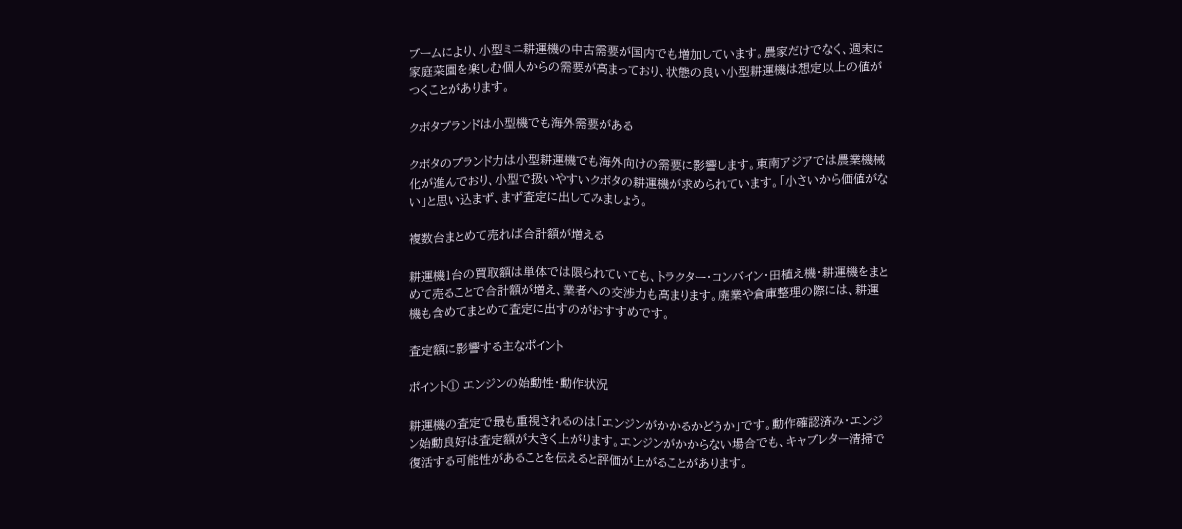ブームにより、小型ミニ耕運機の中古需要が国内でも増加しています。農家だけでなく、週末に家庭菜園を楽しむ個人からの需要が高まっており、状態の良い小型耕運機は想定以上の値がつくことがあります。

クボタブランドは小型機でも海外需要がある

クボタのブランド力は小型耕運機でも海外向けの需要に影響します。東南アジアでは農業機械化が進んでおり、小型で扱いやすいクボタの耕運機が求められています。「小さいから価値がない」と思い込まず、まず査定に出してみましょう。

複数台まとめて売れば合計額が増える

耕運機1台の買取額は単体では限られていても、トラクター・コンバイン・田植え機・耕運機をまとめて売ることで合計額が増え、業者への交渉力も高まります。廃業や倉庫整理の際には、耕運機も含めてまとめて査定に出すのがおすすめです。

査定額に影響する主なポイント

ポイント① エンジンの始動性・動作状況

耕運機の査定で最も重視されるのは「エンジンがかかるかどうか」です。動作確認済み・エンジン始動良好は査定額が大きく上がります。エンジンがかからない場合でも、キャブレター清掃で復活する可能性があることを伝えると評価が上がることがあります。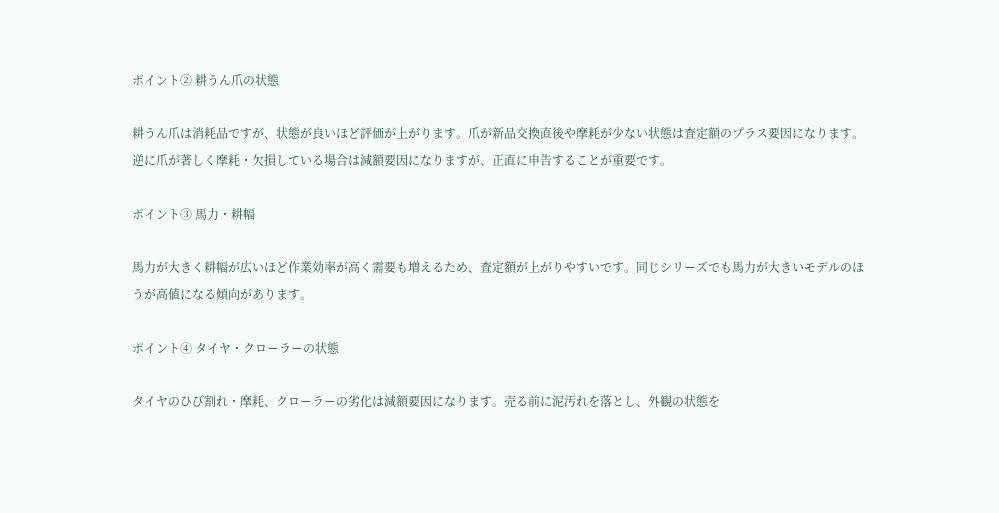ポイント② 耕うん爪の状態

耕うん爪は消耗品ですが、状態が良いほど評価が上がります。爪が新品交換直後や摩耗が少ない状態は査定額のプラス要因になります。逆に爪が著しく摩耗・欠損している場合は減額要因になりますが、正直に申告することが重要です。

ポイント③ 馬力・耕幅

馬力が大きく耕幅が広いほど作業効率が高く需要も増えるため、査定額が上がりやすいです。同じシリーズでも馬力が大きいモデルのほうが高値になる傾向があります。

ポイント④ タイヤ・クローラーの状態

タイヤのひび割れ・摩耗、クローラーの劣化は減額要因になります。売る前に泥汚れを落とし、外観の状態を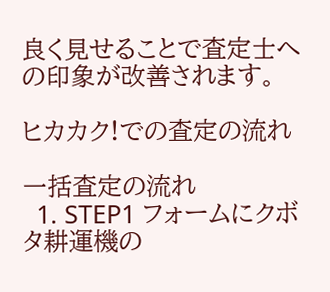良く見せることで査定士への印象が改善されます。

ヒカカク!での査定の流れ

一括査定の流れ
  1. STEP1 フォームにクボタ耕運機の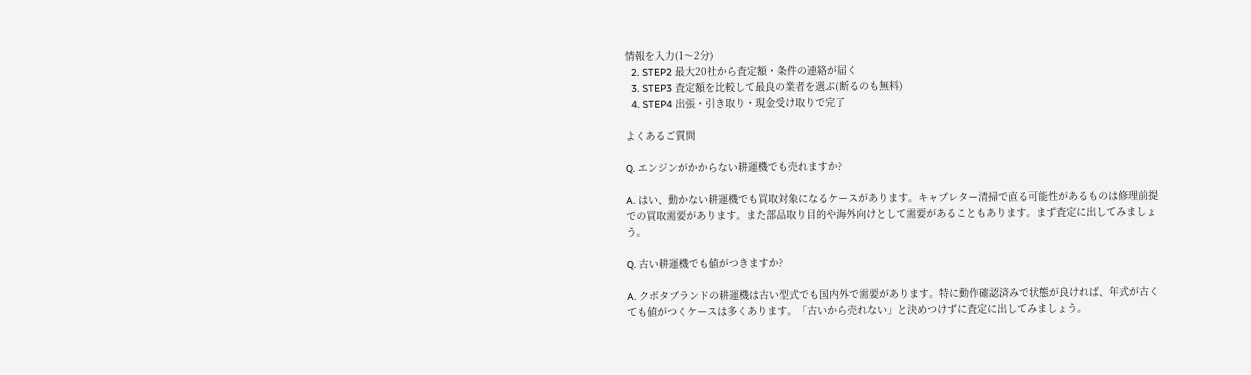情報を入力(1〜2分)
  2. STEP2 最大20社から査定額・条件の連絡が届く
  3. STEP3 査定額を比較して最良の業者を選ぶ(断るのも無料)
  4. STEP4 出張・引き取り・現金受け取りで完了

よくあるご質問

Q. エンジンがかからない耕運機でも売れますか?

A. はい、動かない耕運機でも買取対象になるケースがあります。キャブレター清掃で直る可能性があるものは修理前提での買取需要があります。また部品取り目的や海外向けとして需要があることもあります。まず査定に出してみましょう。

Q. 古い耕運機でも値がつきますか?

A. クボタブランドの耕運機は古い型式でも国内外で需要があります。特に動作確認済みで状態が良ければ、年式が古くても値がつくケースは多くあります。「古いから売れない」と決めつけずに査定に出してみましょう。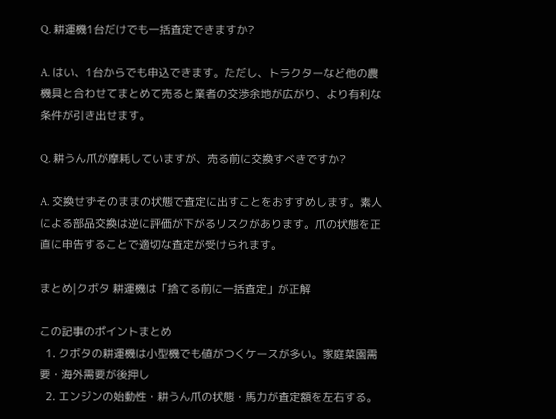Q. 耕運機1台だけでも一括査定できますか?

A. はい、1台からでも申込できます。ただし、トラクターなど他の農機具と合わせてまとめて売ると業者の交渉余地が広がり、より有利な条件が引き出せます。

Q. 耕うん爪が摩耗していますが、売る前に交換すべきですか?

A. 交換せずそのままの状態で査定に出すことをおすすめします。素人による部品交換は逆に評価が下がるリスクがあります。爪の状態を正直に申告することで適切な査定が受けられます。

まとめ|クボタ 耕運機は「捨てる前に一括査定」が正解

この記事のポイントまとめ
  1. クボタの耕運機は小型機でも値がつくケースが多い。家庭菜園需要・海外需要が後押し
  2. エンジンの始動性・耕うん爪の状態・馬力が査定額を左右する。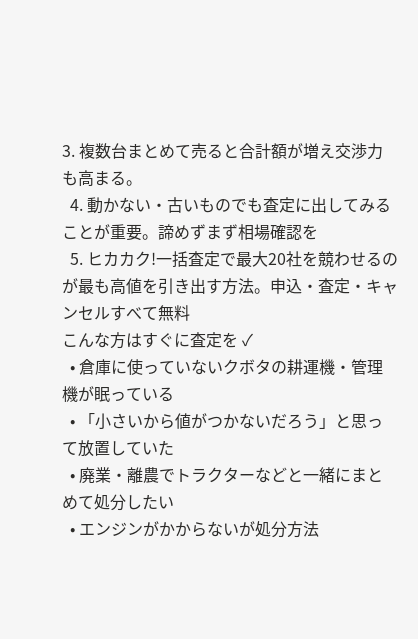3. 複数台まとめて売ると合計額が増え交渉力も高まる。
  4. 動かない・古いものでも査定に出してみることが重要。諦めずまず相場確認を
  5. ヒカカク!一括査定で最大20社を競わせるのが最も高値を引き出す方法。申込・査定・キャンセルすべて無料
こんな方はすぐに査定を ✓
  • 倉庫に使っていないクボタの耕運機・管理機が眠っている
  • 「小さいから値がつかないだろう」と思って放置していた
  • 廃業・離農でトラクターなどと一緒にまとめて処分したい
  • エンジンがかからないが処分方法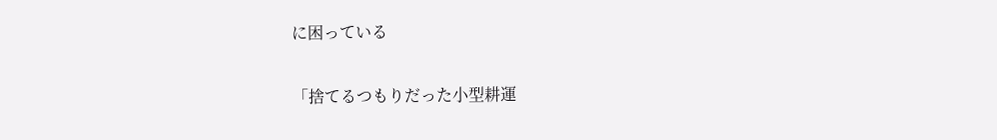に困っている

「捨てるつもりだった小型耕運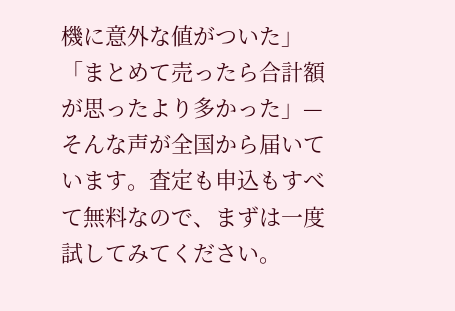機に意外な値がついた」「まとめて売ったら合計額が思ったより多かった」—そんな声が全国から届いています。査定も申込もすべて無料なので、まずは一度試してみてください。